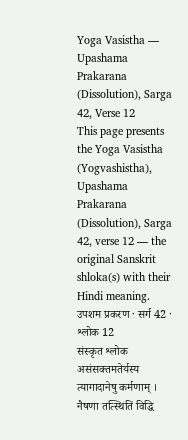Yoga Vasistha — Upashama Prakarana (Dissolution), Sarga 42, Verse 12
This page presents the Yoga Vasistha (Yogvashistha), Upashama Prakarana (Dissolution), Sarga 42, verse 12 — the original Sanskrit shloka(s) with their Hindi meaning.
उपशम प्रकरण · सर्ग 42 · श्लोक 12
संस्कृत श्लोक
असंसक्तमतेर्यस्य त्यागादानेषु कर्मणाम् ।
नैषणा तत्स्थितिं विद्धि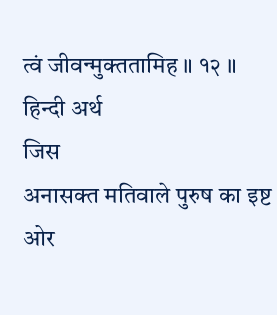त्वं जीवन्मुक्ततामिह ॥ १२ ॥
हिन्दी अर्थ
जिस
अनासक्त मतिवाले पुरुष का इष्ट ओर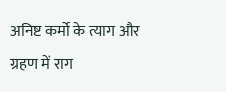अनिष्ट कर्मो के त्याग और ग्रहण में राग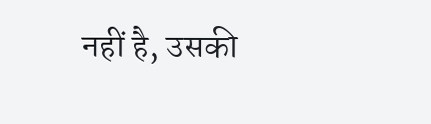नहीं है, उसकी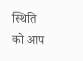स्थिति
को आप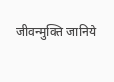जीवन्मुक्ति जानिये